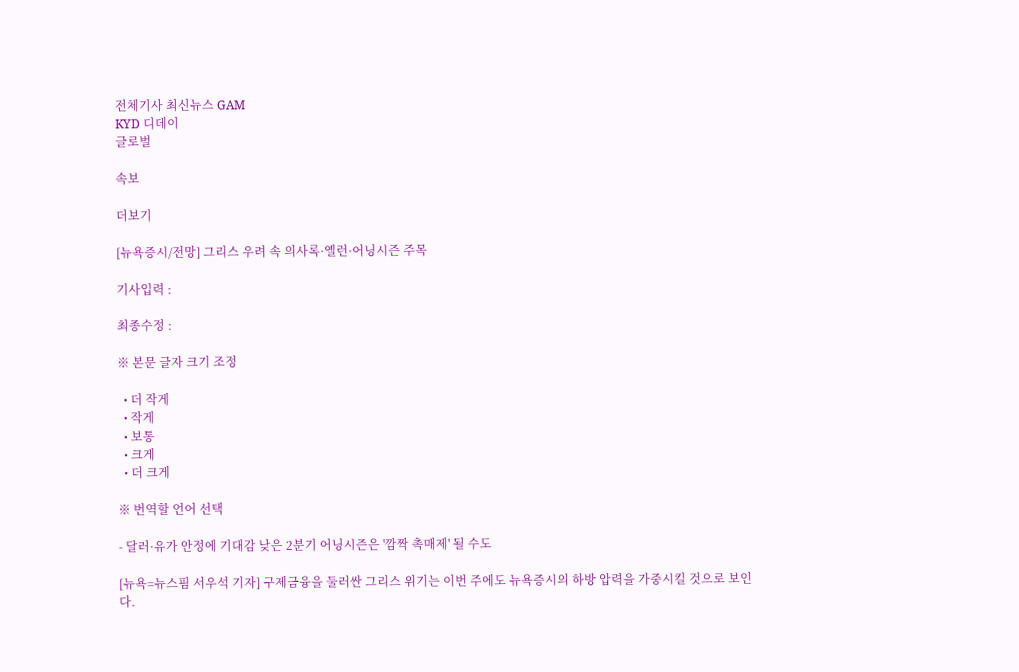전체기사 최신뉴스 GAM
KYD 디데이
글로벌

속보

더보기

[뉴욕증시/전망] 그리스 우려 속 의사록·옐런·어닝시즌 주목

기사입력 :

최종수정 :

※ 본문 글자 크기 조정

  • 더 작게
  • 작게
  • 보통
  • 크게
  • 더 크게

※ 번역할 언어 선택

- 달러·유가 안정에 기대감 낮은 2분기 어닝시즌은 '깜짝 촉매제' 될 수도

[뉴욕=뉴스핌 서우석 기자] 구제금융을 둘러싼 그리스 위기는 이번 주에도 뉴욕증시의 하방 압력을 가중시킬 것으로 보인다.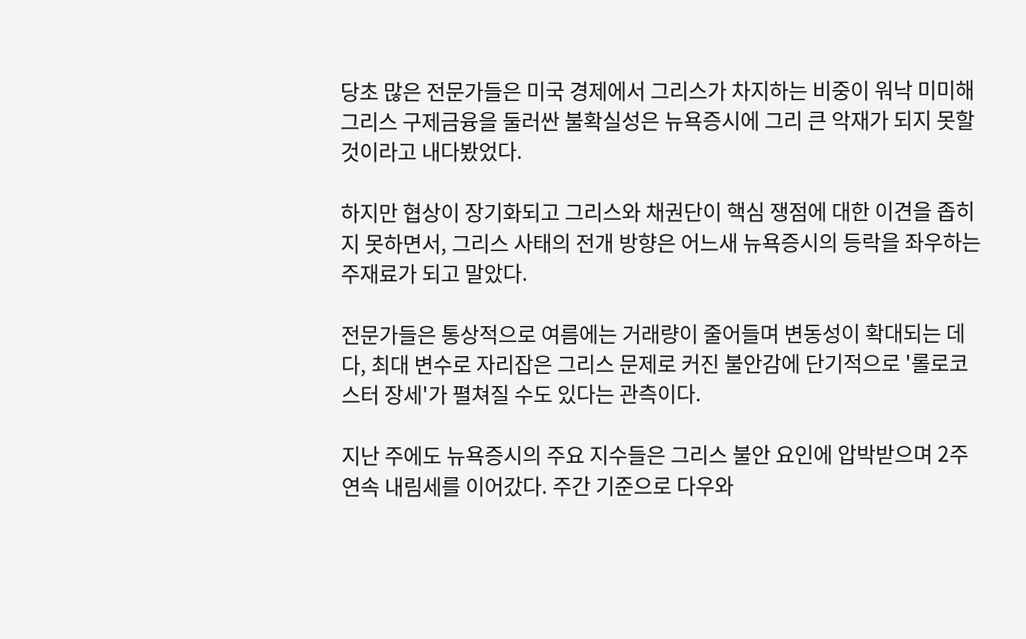당초 많은 전문가들은 미국 경제에서 그리스가 차지하는 비중이 워낙 미미해 그리스 구제금융을 둘러싼 불확실성은 뉴욕증시에 그리 큰 악재가 되지 못할 것이라고 내다봤었다.

하지만 협상이 장기화되고 그리스와 채권단이 핵심 쟁점에 대한 이견을 좁히지 못하면서, 그리스 사태의 전개 방향은 어느새 뉴욕증시의 등락을 좌우하는 주재료가 되고 말았다.

전문가들은 통상적으로 여름에는 거래량이 줄어들며 변동성이 확대되는 데다, 최대 변수로 자리잡은 그리스 문제로 커진 불안감에 단기적으로 '롤로코스터 장세'가 펼쳐질 수도 있다는 관측이다.

지난 주에도 뉴욕증시의 주요 지수들은 그리스 불안 요인에 압박받으며 2주 연속 내림세를 이어갔다. 주간 기준으로 다우와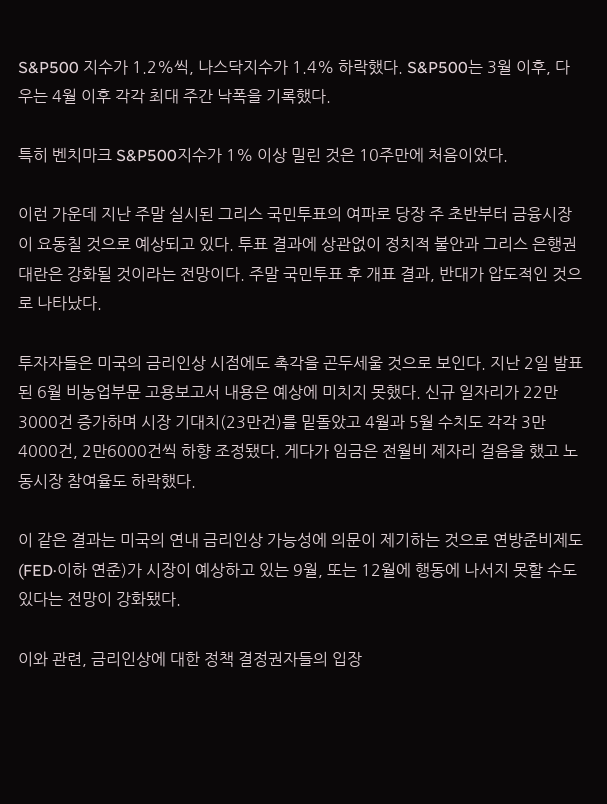S&P500 지수가 1.2%씩, 나스닥지수가 1.4% 하락했다. S&P500는 3월 이후, 다우는 4월 이후 각각 최대 주간 낙폭을 기록했다.

특히 벤치마크 S&P500지수가 1% 이상 밀린 것은 10주만에 처음이었다.

이런 가운데 지난 주말 실시된 그리스 국민투표의 여파로 당장 주 초반부터 금융시장이 요동칠 것으로 예상되고 있다. 투표 결과에 상관없이 정치적 불안과 그리스 은행권 대란은 강화될 것이라는 전망이다. 주말 국민투표 후 개표 결과, 반대가 압도적인 것으로 나타났다.

투자자들은 미국의 금리인상 시점에도 촉각을 곤두세울 것으로 보인다. 지난 2일 발표된 6월 비농업부문 고용보고서 내용은 예상에 미치지 못했다. 신규 일자리가 22만3000건 증가하며 시장 기대치(23만건)를 밑돌았고 4월과 5월 수치도 각각 3만4000건, 2만6000건씩 하향 조정됐다. 게다가 임금은 전월비 제자리 걸음을 했고 노동시장 참여율도 하락했다.

이 같은 결과는 미국의 연내 금리인상 가능성에 의문이 제기하는 것으로 연방준비제도(FED·이하 연준)가 시장이 예상하고 있는 9월, 또는 12월에 행동에 나서지 못할 수도 있다는 전망이 강화됐다.

이와 관련, 금리인상에 대한 정책 결정권자들의 입장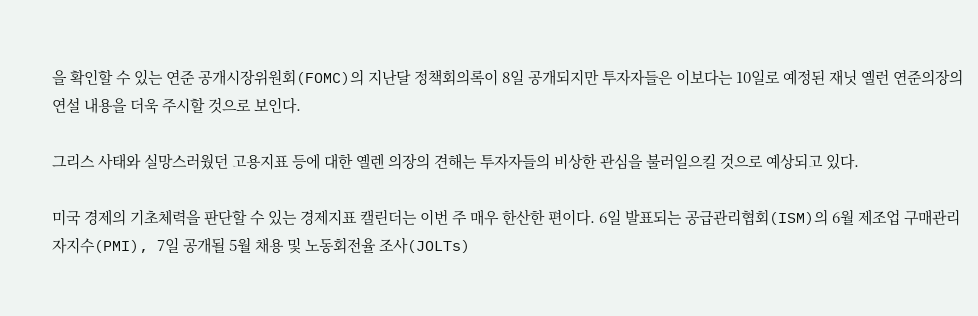을 확인할 수 있는 연준 공개시장위원회(FOMC)의 지난달 정책회의록이 8일 공개되지만 투자자들은 이보다는 10일로 예정된 재닛 옐런 연준의장의 연설 내용을 더욱 주시할 것으로 보인다.

그리스 사태와 실망스러웠던 고용지표 등에 대한 옐렌 의장의 견해는 투자자들의 비상한 관심을 불러일으킬 것으로 예상되고 있다.

미국 경제의 기초체력을 판단할 수 있는 경제지표 캘린더는 이번 주 매우 한산한 편이다. 6일 발표되는 공급관리협회(ISM)의 6월 제조업 구매관리자지수(PMI), 7일 공개될 5월 채용 및 노동회전율 조사(JOLTs)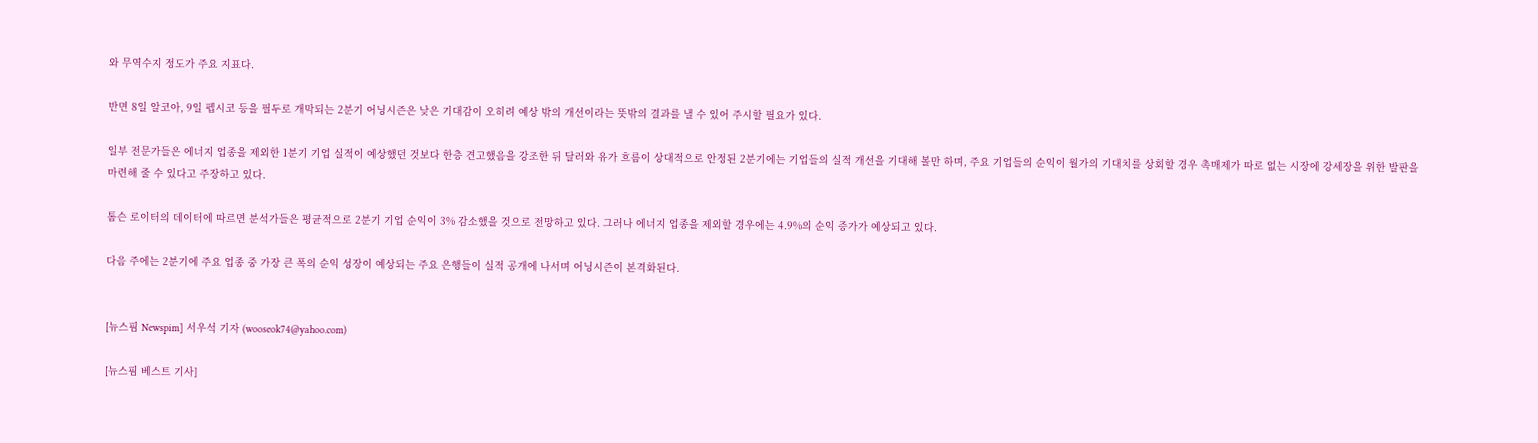와 무역수지 정도가 주요 지표다.

반면 8일 알코아, 9일 펩시코 등을 필두로 개막되는 2분기 어닝시즌은 낮은 기대감이 오히려 예상 밖의 개선이라는 뜻밖의 결과를 낼 수 있어 주시할 필요가 있다.

일부 전문가들은 에너지 업종을 제외한 1분기 기업 실적이 예상했던 것보다 한층 견고했음을 강조한 뒤 달러와 유가 흐름이 상대적으로 안정된 2분기에는 기업들의 실적 개선을 기대해 볼만 하며, 주요 기업들의 순익이 월가의 기대치를 상회할 경우 촉매제가 따로 없는 시장에 강세장을 위한 발판을 마련해 줄 수 있다고 주장하고 있다.

톰슨 로이터의 데이터에 따르면 분석가들은 평균적으로 2분기 기업 순익이 3% 감소했을 것으로 전망하고 있다. 그러나 에너지 업종을 제외할 경우에는 4.9%의 순익 증가가 예상되고 있다.

다음 주에는 2분기에 주요 업종 중 가장 큰 폭의 순익 성장이 예상되는 주요 은행들이 실적 공개에 나서며 어닝시즌이 본격화된다.


[뉴스핌 Newspim] 서우석 기자 (wooseok74@yahoo.com)

[뉴스핌 베스트 기사]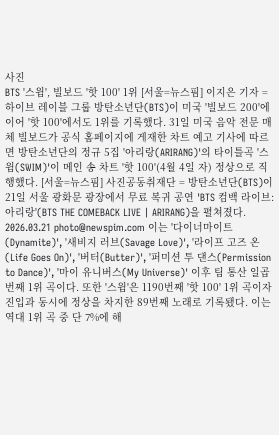사진
BTS '스윔', 빌보드 '핫 100' 1위 [서울=뉴스핌] 이지은 기자 = 하이브 레이블 그룹 방탄소년단(BTS)이 미국 '빌보드 200'에 이어 '핫 100'에서도 1위를 기록했다. 31일 미국 음악 전문 매체 빌보드가 공식 홈페이지에 게재한 차트 예고 기사에 따르면 방탄소년단의 정규 5집 '아리랑(ARIRANG)'의 타이틀곡 '스윔(SWIM)'이 메인 송 차트 '핫 100'(4월 4일 자) 정상으로 직행했다. [서울=뉴스핌] 사진공동취재단 = 방탄소년단(BTS)이 21일 서울 광화문 광장에서 무료 복귀 공연 'BTS 컴백 라이브: 아리랑'(BTS THE COMEBACK LIVE | ARIRANG)을 펼쳐졌다. 2026.03.21 photo@newspim.com 이는 '다이너마이트(Dynamite)', '새비지 러브(Savage Love)', '라이프 고즈 온(Life Goes On)', '버터(Butter)', '퍼미션 투 댄스(Permission to Dance)', '마이 유니버스(My Universe)' 이후 팀 통산 일곱 번째 1위 곡이다. 또한 '스윔'은 1190번째 '핫 100' 1위 곡이자 진입과 동시에 정상을 차지한 89번째 노래로 기록됐다. 이는 역대 1위 곡 중 단 7%에 해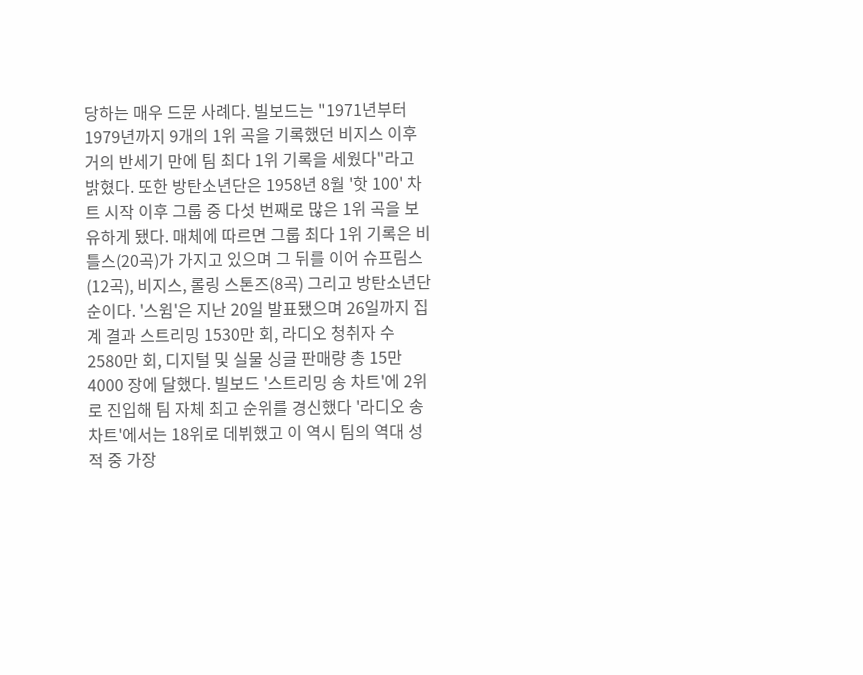당하는 매우 드문 사례다. 빌보드는 "1971년부터 1979년까지 9개의 1위 곡을 기록했던 비지스 이후 거의 반세기 만에 팀 최다 1위 기록을 세웠다"라고 밝혔다. 또한 방탄소년단은 1958년 8월 '핫 100' 차트 시작 이후 그룹 중 다섯 번째로 많은 1위 곡을 보유하게 됐다. 매체에 따르면 그룹 최다 1위 기록은 비틀스(20곡)가 가지고 있으며 그 뒤를 이어 슈프림스(12곡), 비지스, 롤링 스톤즈(8곡) 그리고 방탄소년단 순이다. '스윔'은 지난 20일 발표됐으며 26일까지 집계 결과 스트리밍 1530만 회, 라디오 청취자 수 2580만 회, 디지털 및 실물 싱글 판매량 총 15만 4000 장에 달했다. 빌보드 '스트리밍 송 차트'에 2위로 진입해 팀 자체 최고 순위를 경신했다 '라디오 송 차트'에서는 18위로 데뷔했고 이 역시 팀의 역대 성적 중 가장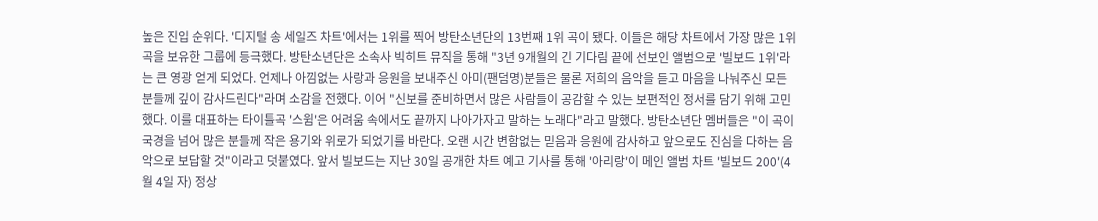높은 진입 순위다. '디지털 송 세일즈 차트'에서는 1위를 찍어 방탄소년단의 13번째 1위 곡이 됐다. 이들은 해당 차트에서 가장 많은 1위 곡을 보유한 그룹에 등극했다. 방탄소년단은 소속사 빅히트 뮤직을 통해 "3년 9개월의 긴 기다림 끝에 선보인 앨범으로 '빌보드 1위'라는 큰 영광 얻게 되었다. 언제나 아낌없는 사랑과 응원을 보내주신 아미(팬덤명)분들은 물론 저희의 음악을 듣고 마음을 나눠주신 모든 분들께 깊이 감사드린다"라며 소감을 전했다. 이어 "신보를 준비하면서 많은 사람들이 공감할 수 있는 보편적인 정서를 담기 위해 고민했다. 이를 대표하는 타이틀곡 '스윔'은 어려움 속에서도 끝까지 나아가자고 말하는 노래다"라고 말했다. 방탄소년단 멤버들은 "이 곡이 국경을 넘어 많은 분들께 작은 용기와 위로가 되었기를 바란다. 오랜 시간 변함없는 믿음과 응원에 감사하고 앞으로도 진심을 다하는 음악으로 보답할 것"이라고 덧붙였다. 앞서 빌보드는 지난 30일 공개한 차트 예고 기사를 통해 '아리랑'이 메인 앨범 차트 '빌보드 200'(4월 4일 자) 정상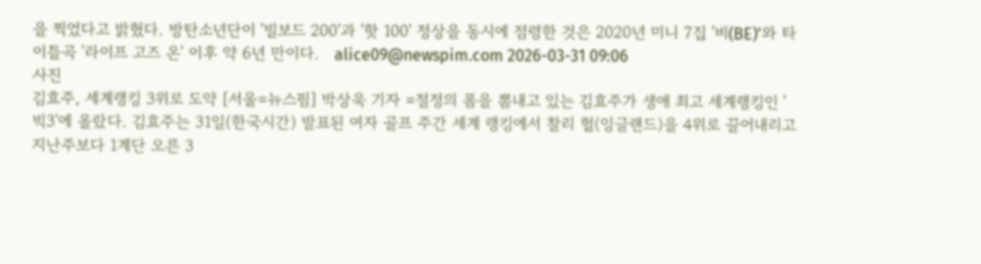을 찍었다고 밝혔다. 방탄소년단이 '빌보드 200'과 '핫 100' 정상을 동시에 점령한 것은 2020년 미니 7집 '비(BE)'와 타이틀곡 '라이프 고즈 온' 이후 약 6년 만이다.   alice09@newspim.com 2026-03-31 09:06
사진
김효주, 세계랭킹 3위로 도약 [서울=뉴스핌] 박상욱 기자 =절정의 폼을 뽐내고 있는 김효주가 생애 최고 세계랭킹인 '빅3'에 올랐다. 김효주는 31일(한국시간) 발표된 여자 골프 주간 세계 랭킹에서 찰리 헐(잉글랜드)을 4위로 끌어내리고 지난주보다 1계단 오른 3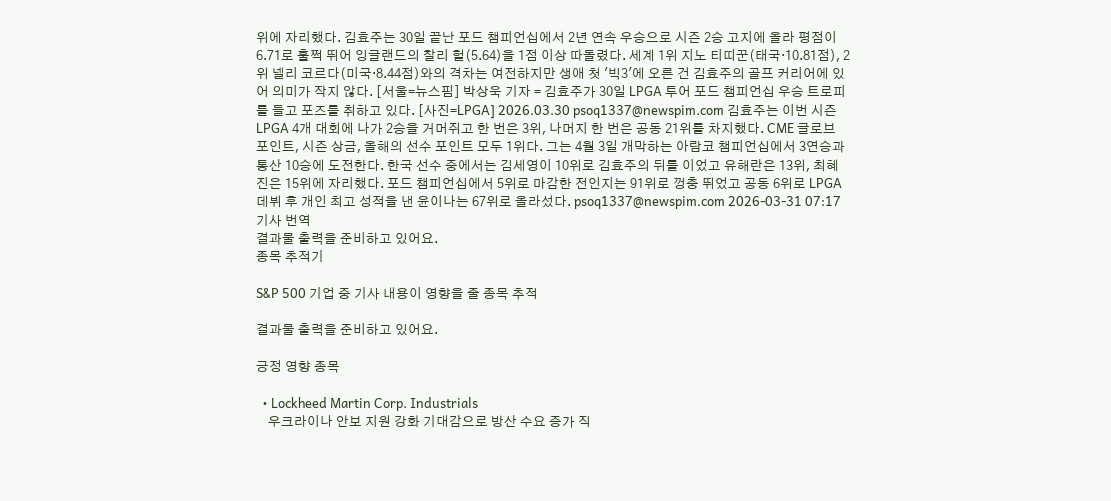위에 자리했다. 김효주는 30일 끝난 포드 챔피언십에서 2년 연속 우승으로 시즌 2승 고지에 올라 평점이 6.71로 훌쩍 뛰어 잉글랜드의 찰리 헐(5.64)을 1점 이상 따돌렸다. 세계 1위 지노 티띠꾼(태국·10.81점), 2위 넬리 코르다(미국·8.44점)와의 격차는 여전하지만 생애 첫 '빅3'에 오른 건 김효주의 골프 커리어에 있어 의미가 작지 않다. [서울=뉴스핌] 박상욱 기자 = 김효주가 30일 LPGA 투어 포드 챔피언십 우승 트로피를 들고 포즈를 취하고 있다. [사진=LPGA] 2026.03.30 psoq1337@newspim.com 김효주는 이번 시즌 LPGA 4개 대회에 나가 2승을 거머쥐고 한 번은 3위, 나머지 한 번은 공동 21위를 차지했다. CME 글로브 포인트, 시즌 상금, 올해의 선수 포인트 모두 1위다. 그는 4월 3일 개막하는 아람코 챔피언십에서 3연승과 통산 10승에 도전한다. 한국 선수 중에서는 김세영이 10위로 김효주의 뒤를 이었고 유해란은 13위, 최혜진은 15위에 자리했다. 포드 챔피언십에서 5위로 마감한 전인지는 91위로 껑충 뛰었고 공동 6위로 LPGA 데뷔 후 개인 최고 성적을 낸 윤이나는 67위로 올라섰다. psoq1337@newspim.com 2026-03-31 07:17
기사 번역
결과물 출력을 준비하고 있어요.
종목 추적기

S&P 500 기업 중 기사 내용이 영향을 줄 종목 추적

결과물 출력을 준비하고 있어요.

긍정 영향 종목

  • Lockheed Martin Corp. Industrials
    우크라이나 안보 지원 강화 기대감으로 방산 수요 증가 직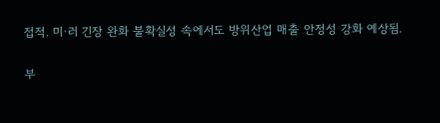접적. 미·러 긴장 완화 불확실성 속에서도 방위산업 매출 안정성 강화 예상됨.

부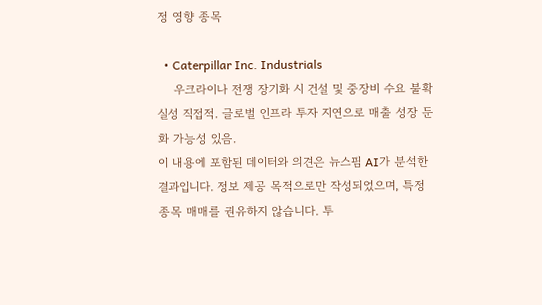정 영향 종목

  • Caterpillar Inc. Industrials
    우크라이나 전쟁 장기화 시 건설 및 중장비 수요 불확실성 직접적. 글로벌 인프라 투자 지연으로 매출 성장 둔화 가능성 있음.
이 내용에 포함된 데이터와 의견은 뉴스핌 AI가 분석한 결과입니다. 정보 제공 목적으로만 작성되었으며, 특정 종목 매매를 권유하지 않습니다. 투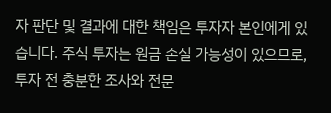자 판단 및 결과에 대한 책임은 투자자 본인에게 있습니다. 주식 투자는 원금 손실 가능성이 있으므로, 투자 전 충분한 조사와 전문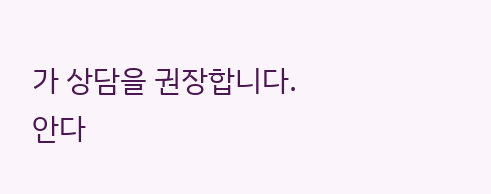가 상담을 권장합니다.
안다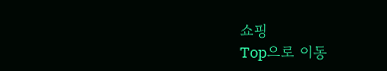쇼핑
Top으로 이동